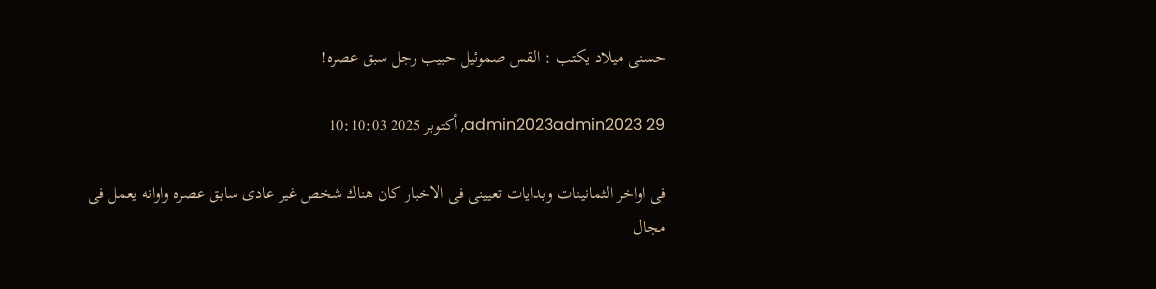حسنى ميلاد يكتب : القس صموئيل حبيب رجل سبق عصره!

admin2023admin2023 29, أكتوبر 2025 10:10:03

فى اواخر الثمانينات وبدايات تعيينى فى الاخبار كان هناك شخص غير عادى سابق عصره واوانه يعمل فى مجال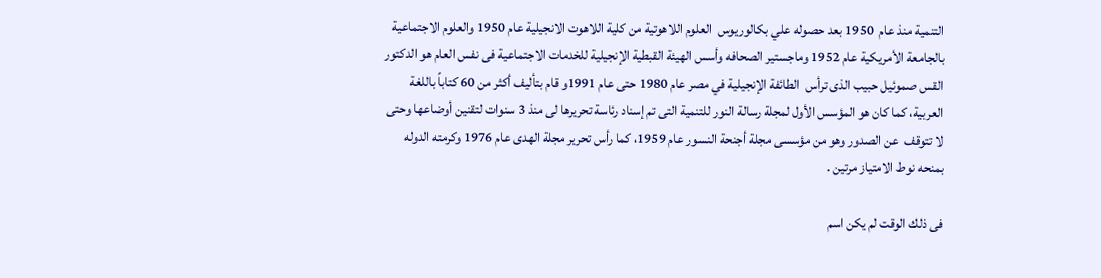التنمية منذ عام  1950 بعد حصوله علي بكالوريوس  العلوم اللاهوتية من كلية اللاهوت الانجيلية عام 1950 والعلوم الاجتماعية بالجامعة الأمريكية عام 1952 وماجستير الصحافه وأسس الهيئة القبطية الإنجيلية للخدمات الاجتماعية فى نفس العام هو الدكتور القس صموئيل حبيب الذى ترأس  الطائفة الإنجيلية في مصر عام 1980 حتى عام 1991و قام بتأليف أكثر من 60 كتاباً باللغة العربية، كما كان هو المؤسس الأول لمجلة رسالة النور للتنمية التى تم إسناد رئاسة تحريرها لى منذ 3 سنوات لتقنين أوضاعها وحتى لا تتوقف  عن الصدور وهو من مؤسسى مجلة أجنحة النسور عام 1959، كما رأس تحرير مجلة الهدى عام 1976 وكرمته الدوله بمنحه نوط الامتياز مرتين .

فى ذلك الوقت لم يكن اسم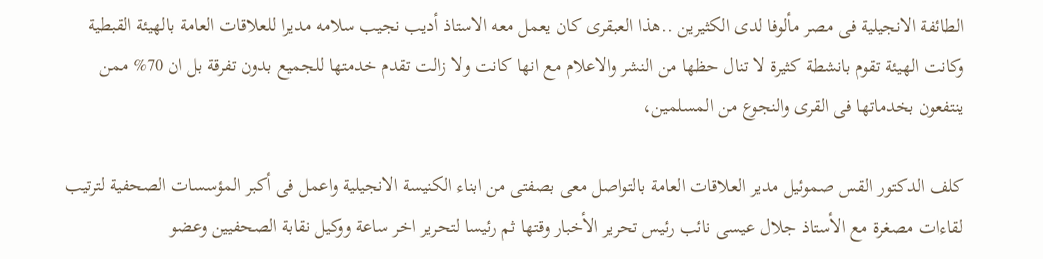الطائفة الانجيلية فى مصر مألوفا لدى الكثيرين ..هذا العبقرى كان يعمل معه الاستاذ أديب نجيب سلامه مديرا للعلاقات العامة بالهيئة القبطية  وكانت الهيئة تقوم بانشطة كثيرة لا تنال حظها من النشر والاعلام مع انها كانت ولا زالت تقدم خدمتها للجميع بدون تفرقة بل ان 70% ممن ينتفعون بخدماتها فى القرى والنجوع من المسلمين،

كلف الدكتور القس صموئيل مدير العلاقات العامة بالتواصل معى بصفتى من ابناء الكنيسة الانجيلية واعمل فى أكبر المؤسسات الصحفية لترتيب لقاءات مصغرة مع الأستاذ جلال عيسى نائب رئيس تحرير الأخبار وقتها ثم رئيسا لتحرير اخر ساعة ووكيل نقابة الصحفيين وعضو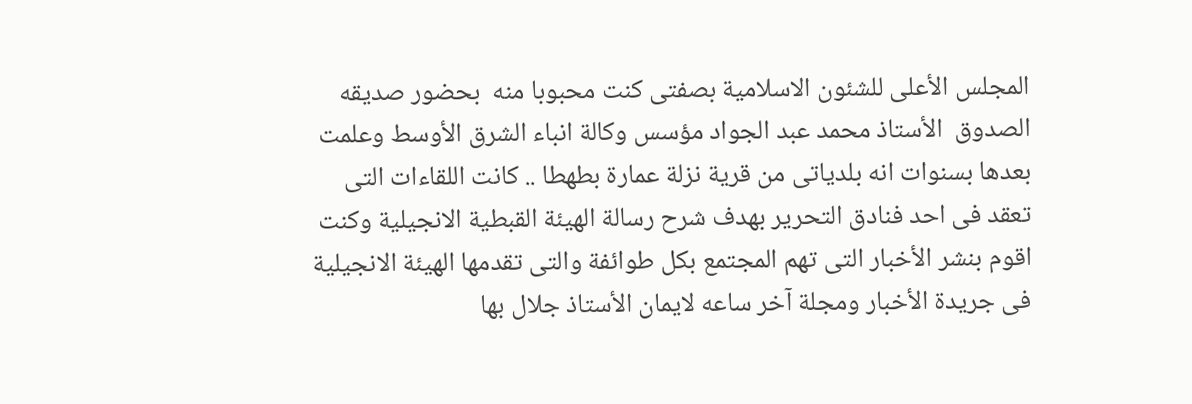المجلس الأعلى للشئون الاسلامية بصفتى كنت محبوبا منه  بحضور صديقه الصدوق  الأستاذ محمد عبد الجواد مؤسس وكالة انباء الشرق الأوسط وعلمت بعدها بسنوات انه بلدياتى من قرية نزلة عمارة بطهطا .. كانت اللقاءات التى تعقد فى احد فنادق التحرير بهدف شرح رسالة الهيئة القبطية الانجيلية وكنت اقوم بنشر الأخبار التى تهم المجتمع بكل طوائفة والتى تقدمها الهيئة الانجيلية فى جريدة الأخبار ومجلة آخر ساعه لايمان الأستاذ جلال بها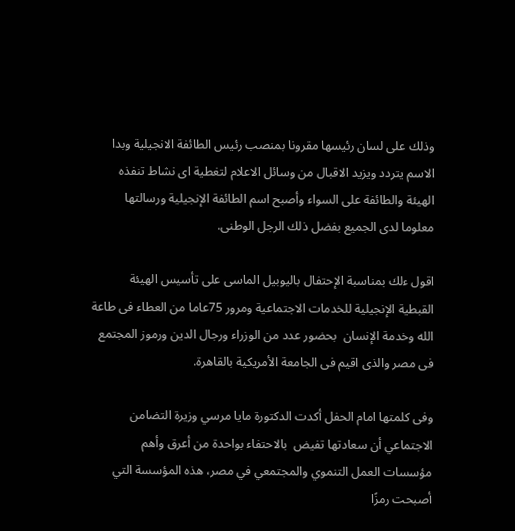وذلك على لسان رئيسها مقرونا بمنصب رئيس الطائفة الانجيلية وبدا الاسم يتردد ويزيد الاقبال من وسائل الاعلام لتغطية اى نشاط تنفذه الهيئة والطائفة على السواء وأصبح اسم الطائفة الإنجيلية ورسالتها معلوما لدى الجميع بفضل ذلك الرجل الوطنى.

اقول ءلك بمناسبة الإحتفال باليوبيل الماسى على تأسيس الهيئة القبطية الإنجيلية للخدمات الاجتماعية ومرور 75عاما من العطاء فى طاعة الله وخدمة الإنسان  بحضور عدد من الوزراء ورجال الدين ورموز المجتمع فى مصر والذى اقيم فى الجامعة الأمريكية بالقاهرة.

وفى كلمتها امام الحفل أكدت الدكتورة مايا مرسي وزيرة التضامن الاجتماعي أن سعادتها تفيض  بالاحتفاء بواحدة من أعرق وأهم مؤسسات العمل التنموي والمجتمعي في مصر، هذه المؤسسة التي أصبحت رمزًا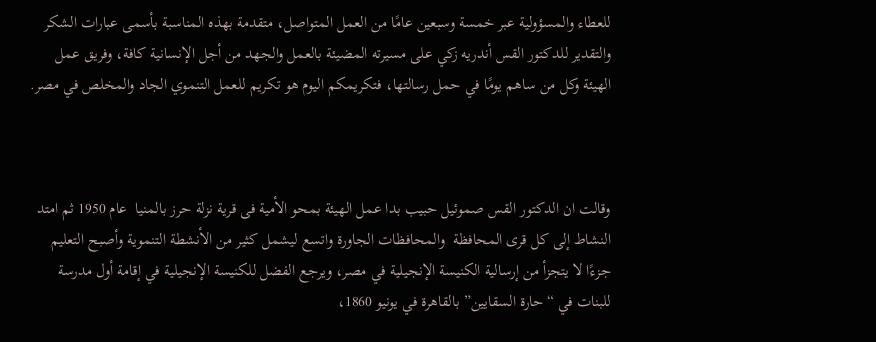للعطاء والمسؤولية عبر خمسة وسبعين عامًا من العمل المتواصل، متقدمة بهذه المناسبة بأسمى عبارات الشكر والتقدير للدكتور القس أندريه زكي على مسيرته المضيئة بالعمل والجهد من أجل الإنسانية كافة، وفريق عمل الهيئة وكل من ساهم يومًا في حمل رسالتها، فتكريمكم اليوم هو تكريم للعمل التنموي الجاد والمخلص في مصر.



وقالت ان الدكتور القس صموئيل حبيب بدا عمل الهيئة بمحو الأمية فى قرية نزلة حرز بالمنيا  عام 1950 ثم امتد النشاط إلى كل قرى المحافظة  والمحافظات الجاورة واتسع ليشمل كثير من الأنشطة التنموية وأصبح التعليم جزءًا لا يتجزأ من إرسالية الكنيسة الإنجيلية في مصر، ويرجع الفضل للكنيسة الإنجيلية في إقامة أول مدرسة للبنات في “حارة السقايين” بالقاهرة في يونيو 1860،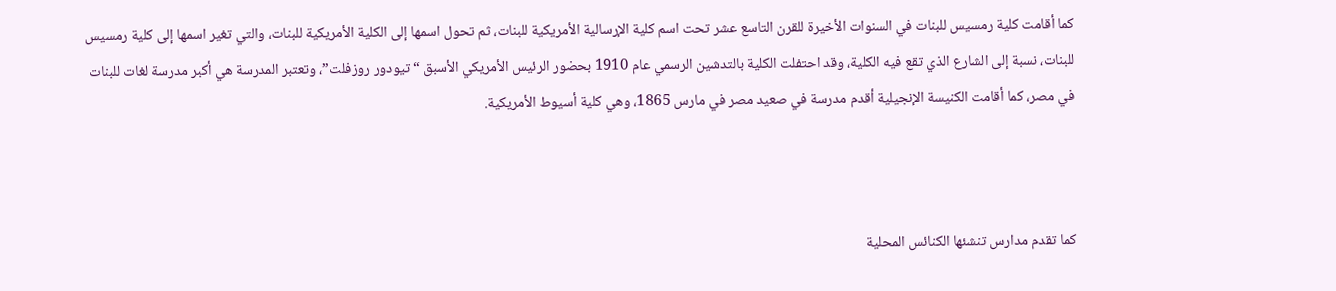كما أقامت كلية رمسيس للبنات في السنوات الأخيرة للقرن التاسع عشر تحت اسم كلية الإرسالية الأمريكية للبنات، ثم تحول اسمها إلى الكلية الأمريكية للبنات، والتي تغير اسمها إلى كلية رمسيس للبنات، نسبة إلى الشارع الذي تقع فيه الكلية، وقد احتفلت الكلية بالتدشين الرسمي عام 1910 بحضور الرئيس الأمريكي الأسبق “تيودور روزفلت”، وتعتبر المدرسة هي أكبر مدرسة لغات للبنات في مصر، كما أقامت الكنيسة الإنجيلية أقدم مدرسة في صعيد مصر في مارس 1865، وهي كلية أسيوط الأمريكية.



كما تقدم مدارس تنشئها الكنائس المحلية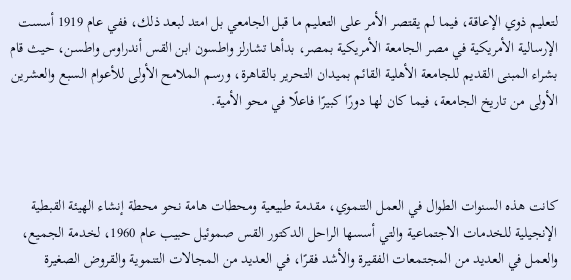لتعليم ذوي الإعاقة، فيما لم يقتصر الأمر على التعليم ما قبل الجامعي بل امتد لبعد ذلك، ففي عام 1919 أسست الإرسالية الأمريكية في مصر الجامعة الأمريكية بمصر، بدأها تشارلز واطسون ابن القس أندراوس واطسن، حيث قام بشراء المبنى القديم للجامعة الأهلية القائم بميدان التحرير بالقاهرة، ورسم الملامح الأولى للأعوام السبع والعشرين الأولى من تاريخ الجامعة، فيما كان لها دورًا كبيرًا فاعلًا في محو الأمية.



كانت هذه السنوات الطوال في العمل التنموي، مقدمة طبيعية ومحطات هامة نحو محطة إنشاء الهيئة القبطية الإنجيلية للخدمات الاجتماعية والتي أسسها الراحل الدكتور القس صموئيل حبيب عام 1960، لخدمة الجميع، والعمل في العديد من المجتمعات الفقيرة والأشد فقرًا، في العديد من المجالات التنموية والقروض الصغيرة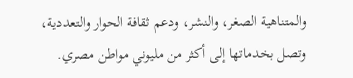والمتناهية الصغر، والنشر، ودعم ثقافة الحوار والتعددية، وتصل بخدماتها إلى أكثر من مليوني مواطن مصري.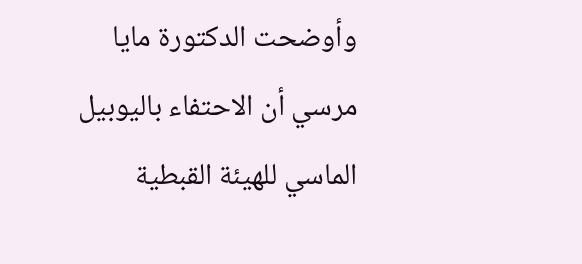وأوضحت الدكتورة مايا مرسي أن الاحتفاء باليوبيل الماسي للهيئة القبطية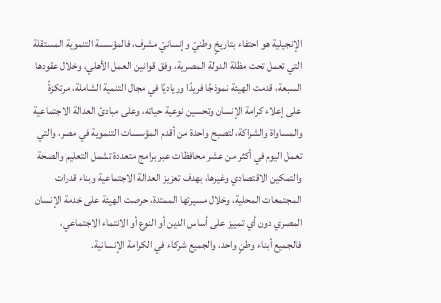الإنجيلية هو احتفاء بتاريخٍ وطنيّ وإنسانيّ مشرف، فالمؤسسة التنموية المستقلة التي تعمل تحت مظلة الدولة المصرية، وفق قوانين العمل الأهلي، وخلال عقودها السبعة، قدمت الهيئة نموذجًا فريدًا ورياديًا في مجال التنمية الشاملة، مرتكزةً على إعلاء كرامة الإنسان وتحسين نوعية حياته، وعلى مبادئ العدالة الاجتماعية والمساواة والشراكة، لتصبح واحدة من أقدم المؤسسات التنموية في مصر، والتي تعمل اليوم في أكثر من عشر محافظات عبر برامج متعددة تشمل التعليم والصحة والتمكين الاقتصادي وغيرها، بهدف تعزيز العدالة الاجتماعية وبناء قدرات المجتمعات المحلية، وخلال مسيرتها الممتدة، حرصت الهيئة على خدمة الإنسان المصري دون أي تمييز على أساس الدين أو النوع أو الانتماء الاجتماعي، فالجميع أبناء وطنٍ واحد، والجميع شركاء في الكرامة الإنسانية.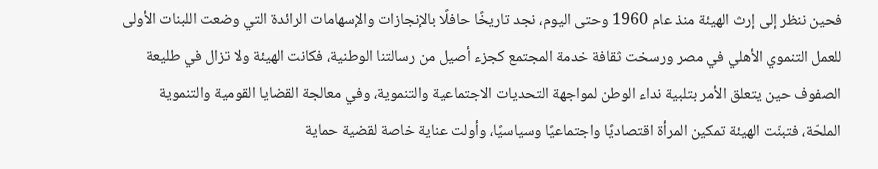فحين ننظر إلى إرث الهيئة منذ عام 1960 وحتى اليوم، نجد تاريخًا حافلًا بالإنجازات والإسهامات الرائدة التي وضعت اللبنات الأولى للعمل التنموي الأهلي في مصر ورسخت ثقافة خدمة المجتمع كجزء أصيل من رسالتنا الوطنية، فكانت الهيئة ولا تزال في طليعة الصفوف حين يتعلق الأمر بتلبية نداء الوطن لمواجهة التحديات الاجتماعية والتنموية، وفي معالجة القضايا القومية والتنموية الملحّة، فتبنّت الهيئة تمكين المرأة اقتصاديًا واجتماعيًا وسياسيًا، وأولت عناية خاصة لقضية حماية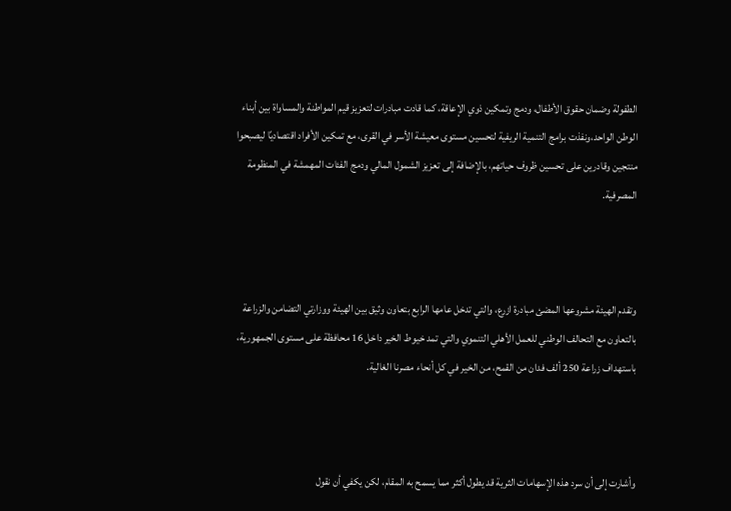الطفولة وضمان حقوق الأطفال، ودمج وتمكين ذوي الإعاقة، كما قادت مبادرات لتعزيز قيم المواطنة والمساواة بين أبناء الوطن الواحد،ونفذت برامج التنمية الريفية لتحسين مستوى معيشة الأسر في القرى، مع تمكين الأفراد اقتصاديًا ليصبحوا منتجين وقادرين على تحسين ظروف حياتهم، بالإضافة إلى تعزيز الشمول المالي ودمج الفئات المهمشة في المنظومة المصرفية.



وتقدم الهيئة مشروعها المضئ مبادرة ازرع، والتي تدخل عامها الرابع بتعاون وثيق بين الهيئة ووزارتي التضامن والزراعة بالتعاون مع التحالف الوطني للعمل الأهلي التنموي والتي تمد خيوط الخير داخل 16 محافظة على مستوى الجمهورية، باستهداف زراعة 250 ألف فدان من القمح، من الخير في كل أنحاء مصرنا الغالية.



وأشارت إلى أن سرد هذه الإسهامات الثرية قد يطول أكثر مما يسمح به المقام، لكن يكفي أن نقول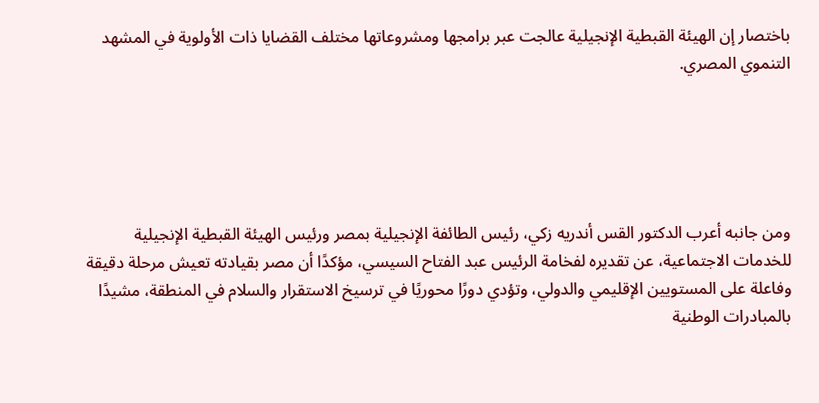باختصار إن الهيئة القبطية الإنجيلية عالجت عبر برامجها ومشروعاتها مختلف القضايا ذات الأولوية في المشهد التنموي المصري.





ومن جانبه أعرب الدكتور القس أندريه زكي، رئيس الطائفة الإنجيلية بمصر ورئيس الهيئة القبطية الإنجيلية للخدمات الاجتماعية، عن تقديره لفخامة الرئيس عبد الفتاح السيسي، مؤكدًا أن مصر بقيادته تعيش مرحلة دقيقة وفاعلة على المستويين الإقليمي والدولي، وتؤدي دورًا محوريًا في ترسيخ الاستقرار والسلام في المنطقة، مشيدًا بالمبادرات الوطنية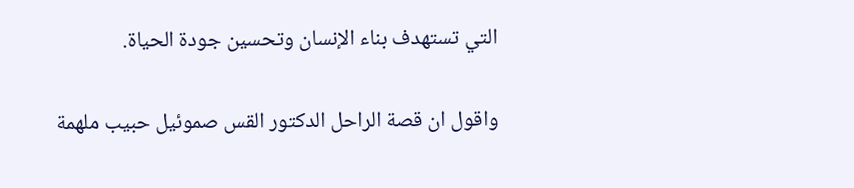التي تستهدف بناء الإنسان وتحسين جودة الحياة.

واقول ان قصة الراحل الدكتور القس صموئيل حبيب ملهمة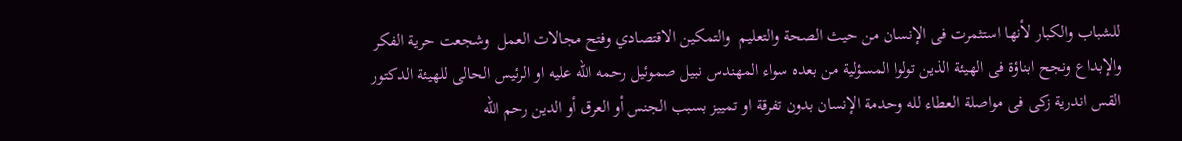للشباب والكبار لأنها استثمرت فى الإنسان من حيث الصحة والتعليم  والتمكين الاقتصادي وفتح مجالات العمل  وشجعت حرية الفكر والإبداع ونجح ابناؤة فى الهيئة الذين تولوا المسؤلية من بعده سواء المهندس نبيل صموئيل رحمه الله عليه او الرئيس الحالى للهيئة الدكتور القس اندرية زكى فى مواصلة العطاء لله وحدمة الإنسان بدون تفرقة او تمييز بسبب الجنس أو العرق أو الدين رحم الله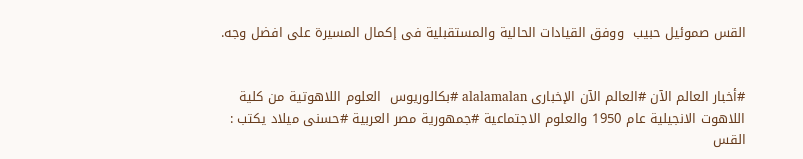القس صموئيل حبيب  ووفق القيادات الحالية والمستقبلية فى إكمال المسيرة على افضل وجه.


#أخبار العالم الآن #العالم الآن الإخبارى alalamalan #بكالوريوس  العلوم اللاهوتية من كلية اللاهوت الانجيلية عام 1950 والعلوم الاجتماعية #جمهورية مصر العربية #حسنى ميلاد يكتب : القس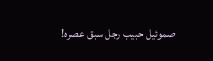صموئيل حبيب رجل سبق عصره!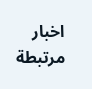اخبار مرتبطة